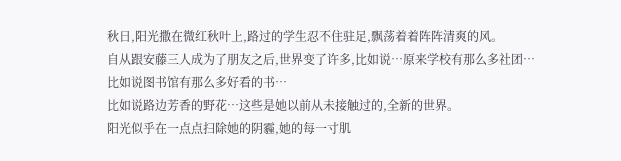秋日,阳光撒在微红秋叶上,路过的学生忍不住驻足,飘荡着着阵阵清爽的风。
自从跟安藤三人成为了朋友之后,世界变了许多,比如说…原来学校有那么多社团…
比如说图书馆有那么多好看的书…
比如说路边芳香的野花…这些是她以前从未接触过的,全新的世界。
阳光似乎在一点点扫除她的阴霾,她的每一寸肌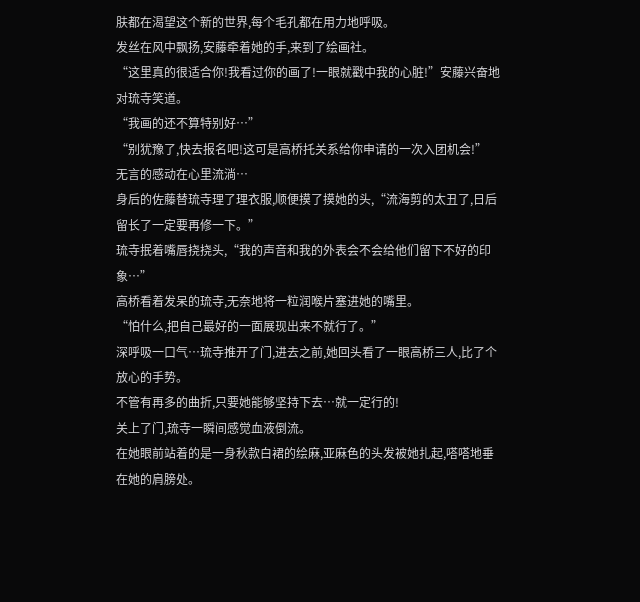肤都在渴望这个新的世界,每个毛孔都在用力地呼吸。
发丝在风中飘扬,安藤牵着她的手,来到了绘画社。
“这里真的很适合你!我看过你的画了!一眼就戳中我的心脏!”安藤兴奋地对琉寺笑道。
“我画的还不算特别好…”
“别犹豫了,快去报名吧!这可是高桥托关系给你申请的一次入团机会!”
无言的感动在心里流淌…
身后的佐藤替琉寺理了理衣服,顺便摸了摸她的头,“流海剪的太丑了,日后留长了一定要再修一下。”
琉寺抿着嘴唇挠挠头,“我的声音和我的外表会不会给他们留下不好的印象…”
高桥看着发呆的琉寺,无奈地将一粒润喉片塞进她的嘴里。
“怕什么,把自己最好的一面展现出来不就行了。”
深呼吸一口气…琉寺推开了门,进去之前,她回头看了一眼高桥三人,比了个放心的手势。
不管有再多的曲折,只要她能够坚持下去…就一定行的!
关上了门,琉寺一瞬间感觉血液倒流。
在她眼前站着的是一身秋款白裙的绘麻,亚麻色的头发被她扎起,嗒嗒地垂在她的肩膀处。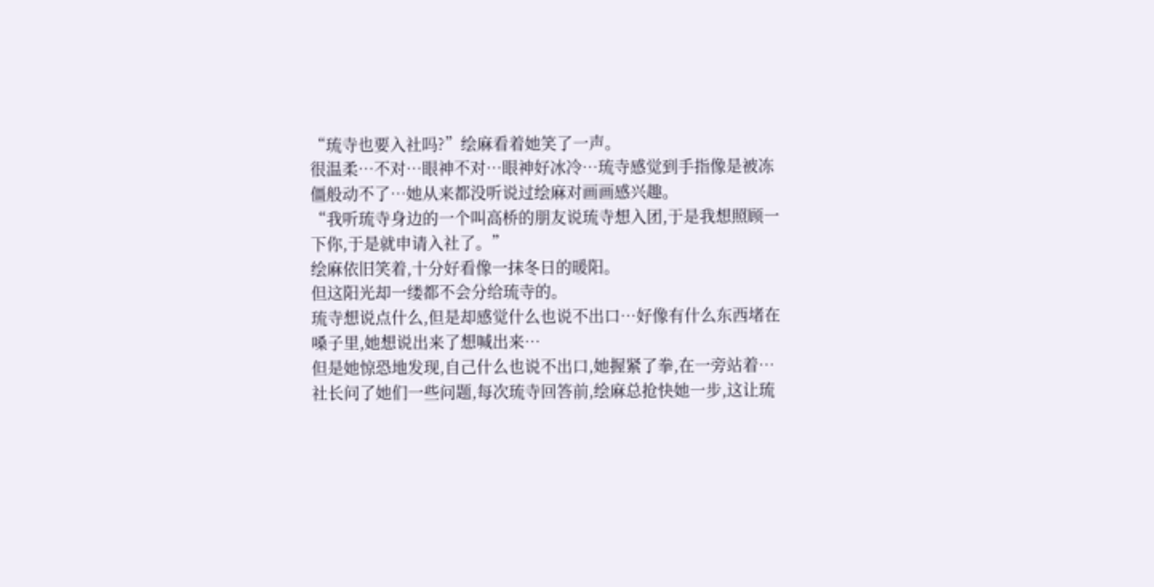“琉寺也要入社吗?”绘麻看着她笑了一声。
很温柔…不对…眼神不对…眼神好冰冷…琉寺感觉到手指像是被冻僵般动不了…她从来都没听说过绘麻对画画感兴趣。
“我听琉寺身边的一个叫高桥的朋友说琉寺想入团,于是我想照顾一下你,于是就申请入社了。”
绘麻依旧笑着,十分好看像一抹冬日的暖阳。
但这阳光却一缕都不会分给琉寺的。
琉寺想说点什么,但是却感觉什么也说不出口…好像有什么东西堵在嗓子里,她想说出来了想喊出来…
但是她惊恐地发现,自己什么也说不出口,她握紧了拳,在一旁站着…
社长问了她们一些问题,每次琉寺回答前,绘麻总抢快她一步,这让琉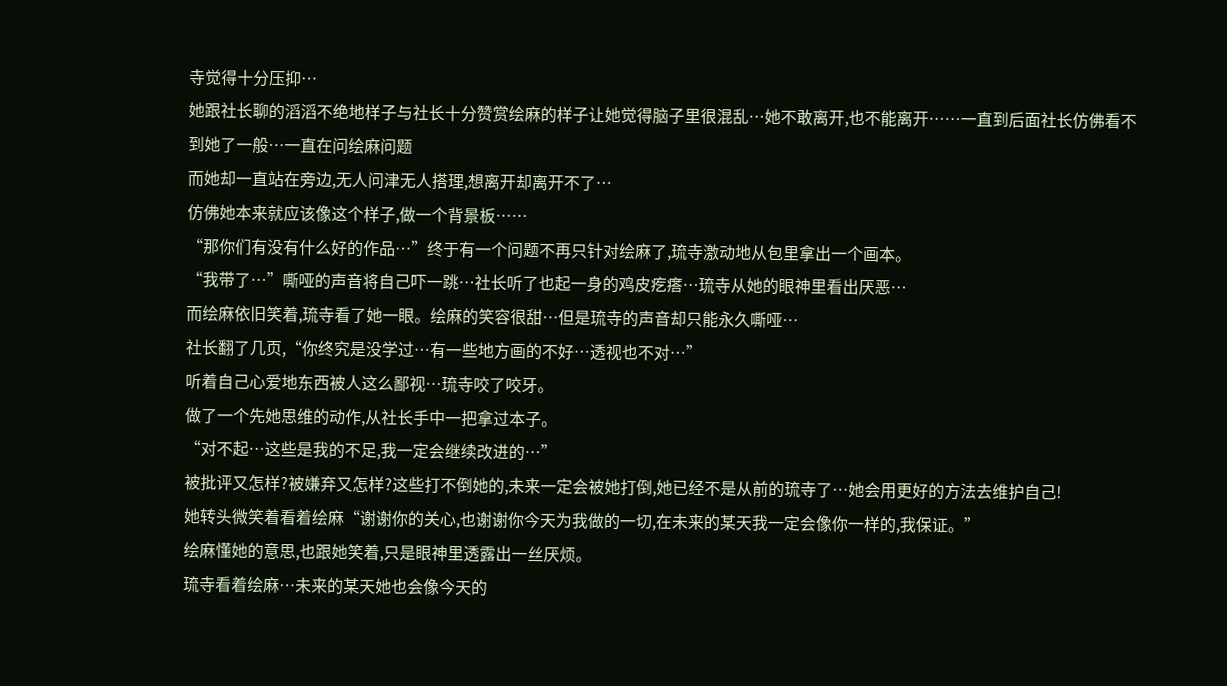寺觉得十分压抑…
她跟社长聊的滔滔不绝地样子与社长十分赞赏绘麻的样子让她觉得脑子里很混乱…她不敢离开,也不能离开……一直到后面社长仿佛看不到她了一般…一直在问绘麻问题
而她却一直站在旁边,无人问津无人搭理,想离开却离开不了…
仿佛她本来就应该像这个样子,做一个背景板……
“那你们有没有什么好的作品…”终于有一个问题不再只针对绘麻了,琉寺激动地从包里拿出一个画本。
“我带了…”嘶哑的声音将自己吓一跳…社长听了也起一身的鸡皮疙瘩…琉寺从她的眼神里看出厌恶…
而绘麻依旧笑着,琉寺看了她一眼。绘麻的笑容很甜…但是琉寺的声音却只能永久嘶哑…
社长翻了几页,“你终究是没学过…有一些地方画的不好…透视也不对…”
听着自己心爱地东西被人这么鄙视…琉寺咬了咬牙。
做了一个先她思维的动作,从社长手中一把拿过本子。
“对不起…这些是我的不足,我一定会继续改进的…”
被批评又怎样?被嫌弃又怎样?这些打不倒她的,未来一定会被她打倒,她已经不是从前的琉寺了…她会用更好的方法去维护自己!
她转头微笑着看着绘麻“谢谢你的关心,也谢谢你今天为我做的一切,在未来的某天我一定会像你一样的,我保证。”
绘麻懂她的意思,也跟她笑着,只是眼神里透露出一丝厌烦。
琉寺看着绘麻…未来的某天她也会像今天的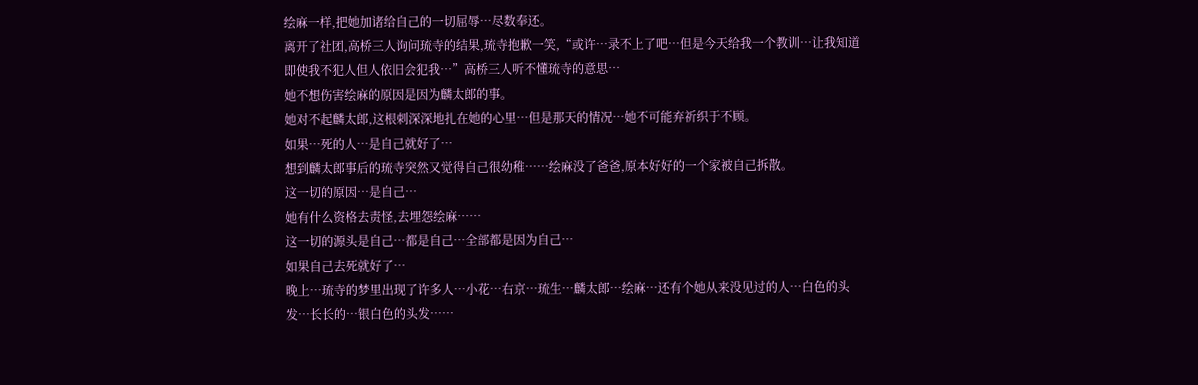绘麻一样,把她加诸给自己的一切屈辱…尽数奉还。
离开了社团,高桥三人询问琉寺的结果,琉寺抱歉一笑,“或许…录不上了吧…但是今天给我一个教训…让我知道即使我不犯人但人依旧会犯我…”高桥三人听不懂琉寺的意思…
她不想伤害绘麻的原因是因为麟太郎的事。
她对不起麟太郎,这根刺深深地扎在她的心里…但是那天的情况…她不可能弃祈织于不顾。
如果…死的人…是自己就好了…
想到麟太郎事后的琉寺突然又觉得自己很幼稚……绘麻没了爸爸,原本好好的一个家被自己拆散。
这一切的原因…是自己…
她有什么资格去责怪,去埋怨绘麻……
这一切的源头是自己…都是自己…全部都是因为自己…
如果自己去死就好了…
晚上…琉寺的梦里出现了许多人…小花…右京…琉生…麟太郎…绘麻…还有个她从来没见过的人…白色的头发…长长的…银白色的头发……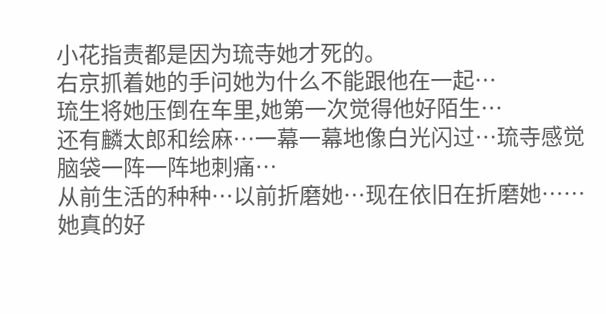小花指责都是因为琉寺她才死的。
右京抓着她的手问她为什么不能跟他在一起…
琉生将她压倒在车里,她第一次觉得他好陌生…
还有麟太郎和绘麻…一幕一幕地像白光闪过…琉寺感觉脑袋一阵一阵地刺痛…
从前生活的种种…以前折磨她…现在依旧在折磨她……
她真的好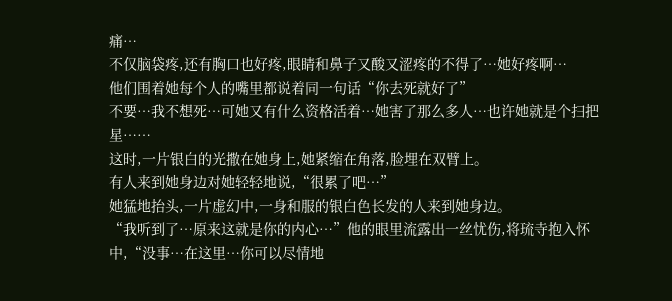痛…
不仅脑袋疼,还有胸口也好疼,眼睛和鼻子又酸又涩疼的不得了…她好疼啊…
他们围着她每个人的嘴里都说着同一句话“你去死就好了”
不要…我不想死…可她又有什么资格活着…她害了那么多人…也许她就是个扫把星……
这时,一片银白的光撒在她身上,她紧缩在角落,脸埋在双臂上。
有人来到她身边对她轻轻地说,“很累了吧…”
她猛地抬头,一片虚幻中,一身和服的银白色长发的人来到她身边。
“我听到了…原来这就是你的内心…”他的眼里流露出一丝忧伤,将琉寺抱入怀中,“没事…在这里…你可以尽情地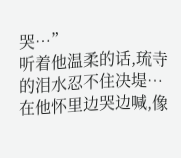哭…”
听着他温柔的话,琉寺的泪水忍不住决堤…在他怀里边哭边喊,像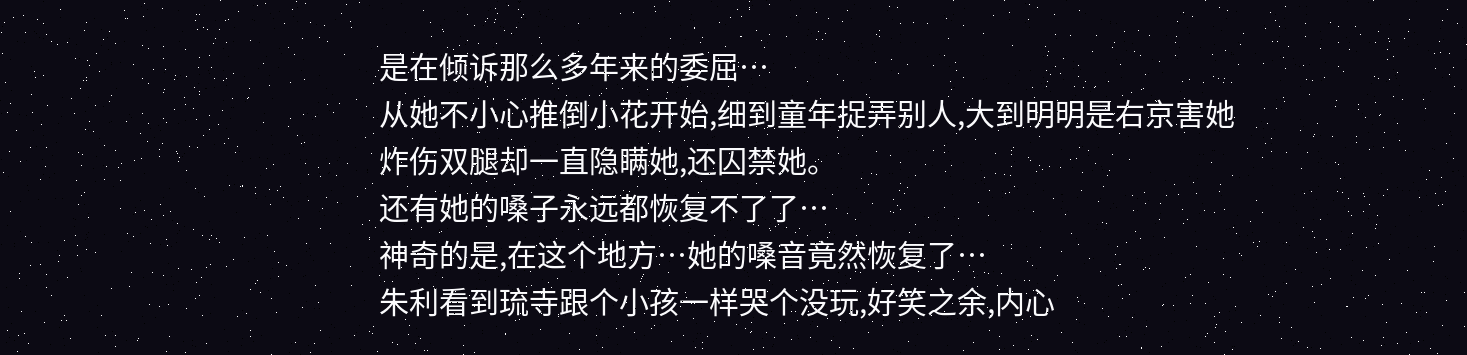是在倾诉那么多年来的委屈…
从她不小心推倒小花开始,细到童年捉弄别人,大到明明是右京害她炸伤双腿却一直隐瞒她,还囚禁她。
还有她的嗓子永远都恢复不了了…
神奇的是,在这个地方…她的嗓音竟然恢复了…
朱利看到琉寺跟个小孩一样哭个没玩,好笑之余,内心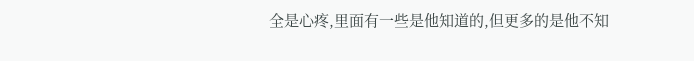全是心疼,里面有一些是他知道的,但更多的是他不知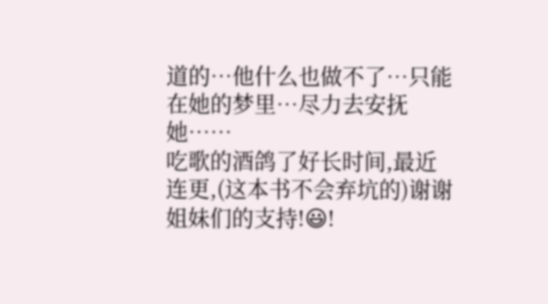道的…他什么也做不了…只能在她的梦里…尽力去安抚她……
吃歌的酒鸽了好长时间,最近连更,(这本书不会弃坑的)谢谢姐妹们的支持!😃!